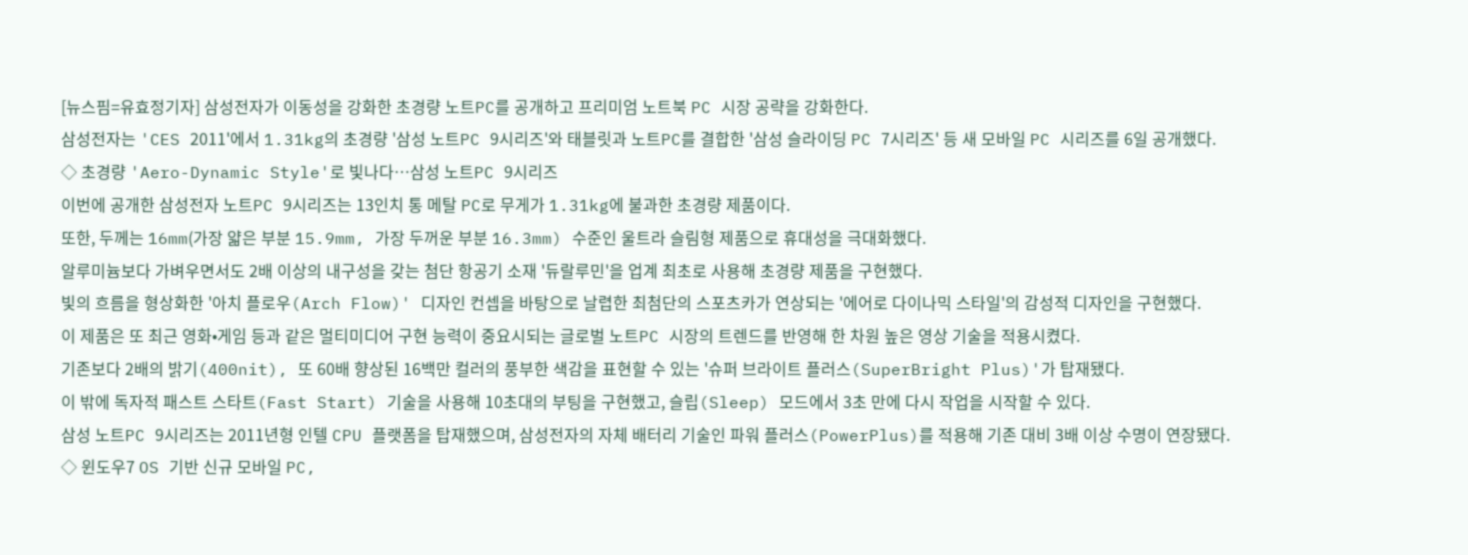[뉴스핌=유효정기자] 삼성전자가 이동성을 강화한 초경량 노트PC를 공개하고 프리미엄 노트북 PC 시장 공략을 강화한다.
삼성전자는 'CES 2011'에서 1.31kg의 초경량 '삼성 노트PC 9시리즈'와 태블릿과 노트PC를 결합한 '삼성 슬라이딩 PC 7시리즈' 등 새 모바일 PC 시리즈를 6일 공개했다.
◇ 초경량 'Aero-Dynamic Style'로 빛나다…삼성 노트PC 9시리즈
이번에 공개한 삼성전자 노트PC 9시리즈는 13인치 통 메탈 PC로 무게가 1.31kg에 불과한 초경량 제품이다.
또한, 두께는 16mm(가장 얇은 부분 15.9mm, 가장 두꺼운 부분 16.3mm) 수준인 울트라 슬림형 제품으로 휴대성을 극대화했다.
알루미늄보다 가벼우면서도 2배 이상의 내구성을 갖는 첨단 항공기 소재 '듀랄루민'을 업계 최초로 사용해 초경량 제품을 구현했다.
빛의 흐름을 형상화한 '아치 플로우(Arch Flow)' 디자인 컨셉을 바탕으로 날렵한 최첨단의 스포츠카가 연상되는 '에어로 다이나믹 스타일'의 감성적 디자인을 구현했다.
이 제품은 또 최근 영화•게임 등과 같은 멀티미디어 구현 능력이 중요시되는 글로벌 노트PC 시장의 트렌드를 반영해 한 차원 높은 영상 기술을 적용시켰다.
기존보다 2배의 밝기(400nit), 또 60배 향상된 16백만 컬러의 풍부한 색감을 표현할 수 있는 '슈퍼 브라이트 플러스(SuperBright Plus)'가 탑재됐다.
이 밖에 독자적 패스트 스타트(Fast Start) 기술을 사용해 10초대의 부팅을 구현했고, 슬립(Sleep) 모드에서 3초 만에 다시 작업을 시작할 수 있다.
삼성 노트PC 9시리즈는 2011년형 인텔 CPU 플랫폼을 탑재했으며, 삼성전자의 자체 배터리 기술인 파워 플러스(PowerPlus)를 적용해 기존 대비 3배 이상 수명이 연장됐다.
◇ 윈도우7 OS 기반 신규 모바일 PC,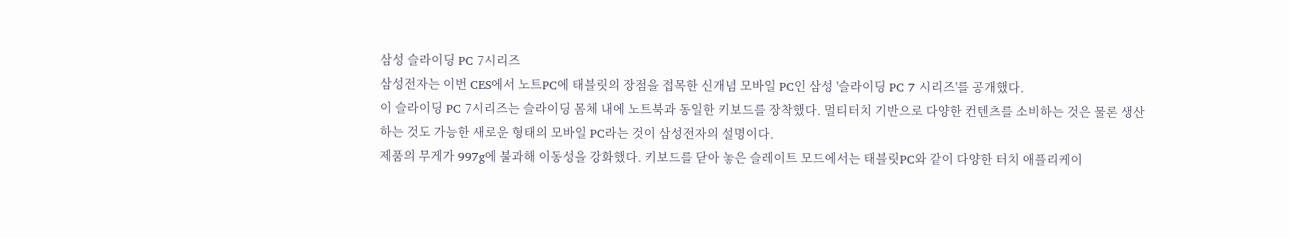삼성 슬라이딩 PC 7시리즈
삼성전자는 이번 CES에서 노트PC에 태블릿의 장점을 접목한 신개념 모바일 PC인 삼성 '슬라이딩 PC 7 시리즈'를 공개했다.
이 슬라이딩 PC 7시리즈는 슬라이딩 몸체 내에 노트북과 동일한 키보드를 장착했다. 멀티터치 기반으로 다양한 컨텐츠를 소비하는 것은 물론 생산하는 것도 가능한 새로운 형태의 모바일 PC라는 것이 삼성전자의 설명이다.
제품의 무게가 997g에 불과해 이동성을 강화했다. 키보드를 닫아 놓은 슬레이트 모드에서는 태블릿PC와 같이 다양한 터치 애플리케이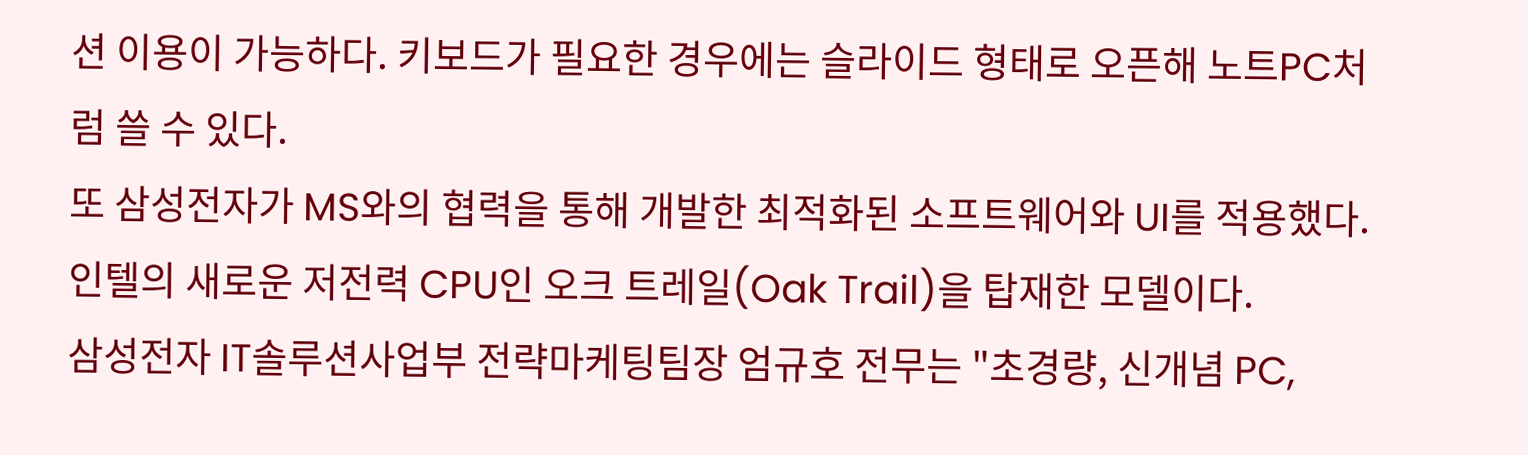션 이용이 가능하다. 키보드가 필요한 경우에는 슬라이드 형태로 오픈해 노트PC처럼 쓸 수 있다.
또 삼성전자가 MS와의 협력을 통해 개발한 최적화된 소프트웨어와 UI를 적용했다. 인텔의 새로운 저전력 CPU인 오크 트레일(Oak Trail)을 탑재한 모델이다.
삼성전자 IT솔루션사업부 전략마케팅팀장 엄규호 전무는 "초경량, 신개념 PC,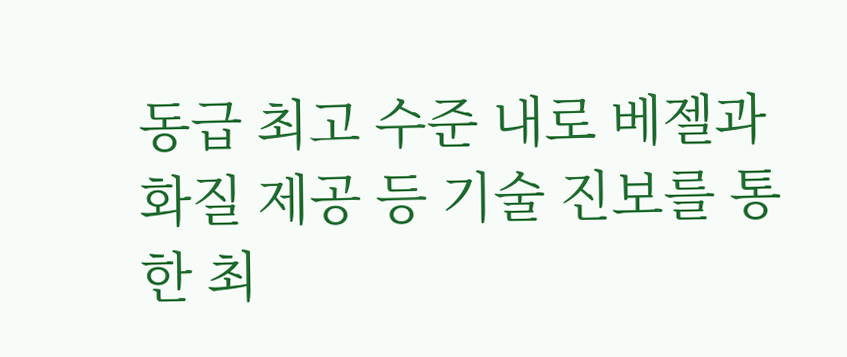동급 최고 수준 내로 베젤과 화질 제공 등 기술 진보를 통한 최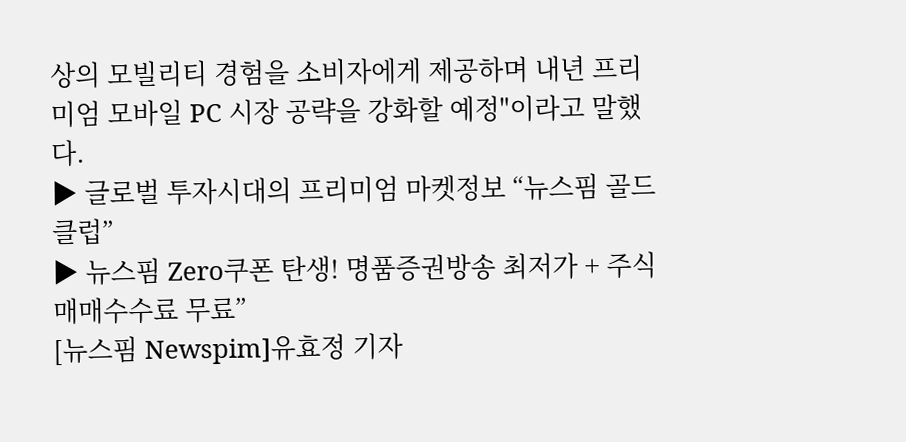상의 모빌리티 경험을 소비자에게 제공하며 내년 프리미엄 모바일 PC 시장 공략을 강화할 예정"이라고 말했다.
▶ 글로벌 투자시대의 프리미엄 마켓정보 “뉴스핌 골드 클럽”
▶ 뉴스핌 Zero쿠폰 탄생! 명품증권방송 최저가 + 주식매매수수료 무료”
[뉴스핌 Newspim]유효정 기자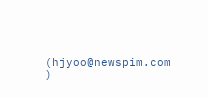(hjyoo@newspim.com )